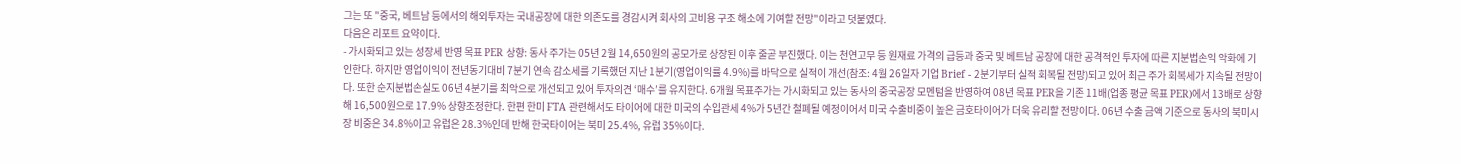그는 또 "중국, 베트남 등에서의 해외투자는 국내공장에 대한 의존도를 경감시켜 회사의 고비용 구조 해소에 기여할 전망"이라고 덧붙였다.
다음은 리포트 요약이다.
- 가시화되고 있는 성장세 반영 목표 PER 상향: 동사 주가는 05년 2월 14,650원의 공모가로 상장된 이후 줄곧 부진했다. 이는 천연고무 등 원재료 가격의 급등과 중국 및 베트남 공장에 대한 공격적인 투자에 따른 지분법손익 악화에 기인한다. 하지만 영업이익이 전년동기대비 7분기 연속 감소세를 기록했던 지난 1분기(영업이익률 4.9%)를 바닥으로 실적이 개선(참조: 4월 26일자 기업 Brief - 2분기부터 실적 회복될 전망)되고 있어 최근 주가 회복세가 지속될 전망이다. 또한 순지분법손실도 06년 4분기를 최악으로 개선되고 있어 투자의견 ‘매수’를 유지한다. 6개월 목표주가는 가시화되고 있는 동사의 중국공장 모멘텀을 반영하여 08년 목표 PER을 기존 11배(업종 평균 목표 PER)에서 13배로 상향해 16,500원으로 17.9% 상향조정한다. 한편 한미 FTA 관련해서도 타이어에 대한 미국의 수입관세 4%가 5년간 철폐될 예정이어서 미국 수출비중이 높은 금호타이어가 더욱 유리할 전망이다. 06년 수출 금액 기준으로 동사의 북미시장 비중은 34.8%이고 유럽은 28.3%인데 반해 한국타이어는 북미 25.4%, 유럽 35%이다.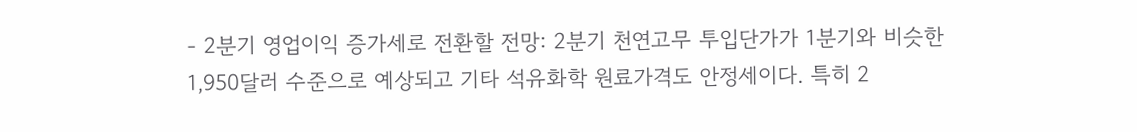- 2분기 영업이익 증가세로 전환할 전망: 2분기 천연고무 투입단가가 1분기와 비슷한 1,950달러 수준으로 예상되고 기타 석유화학 원료가격도 안정세이다. 특히 2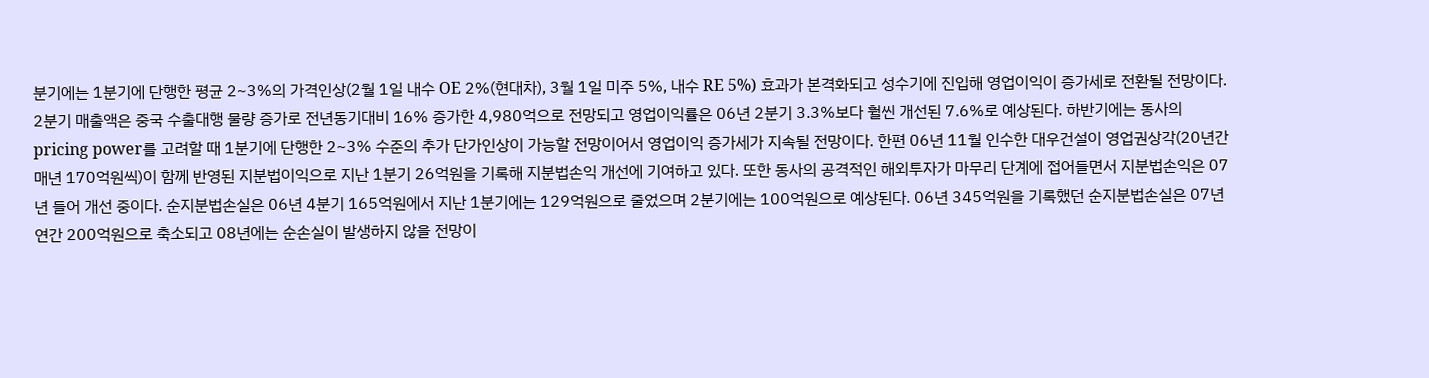분기에는 1분기에 단행한 평균 2~3%의 가격인상(2월 1일 내수 OE 2%(현대차), 3월 1일 미주 5%, 내수 RE 5%) 효과가 본격화되고 성수기에 진입해 영업이익이 증가세로 전환될 전망이다. 2분기 매출액은 중국 수출대행 물량 증가로 전년동기대비 16% 증가한 4,980억으로 전망되고 영업이익률은 06년 2분기 3.3%보다 훨씬 개선된 7.6%로 예상된다. 하반기에는 동사의 pricing power를 고려할 때 1분기에 단행한 2~3% 수준의 추가 단가인상이 가능할 전망이어서 영업이익 증가세가 지속될 전망이다. 한편 06년 11월 인수한 대우건설이 영업권상각(20년간 매년 170억원씩)이 함께 반영된 지분법이익으로 지난 1분기 26억원을 기록해 지분법손익 개선에 기여하고 있다. 또한 동사의 공격적인 해외투자가 마무리 단계에 접어들면서 지분법손익은 07년 들어 개선 중이다. 순지분법손실은 06년 4분기 165억원에서 지난 1분기에는 129억원으로 줄었으며 2분기에는 100억원으로 예상된다. 06년 345억원을 기록했던 순지분법손실은 07년 연간 200억원으로 축소되고 08년에는 순손실이 발생하지 않을 전망이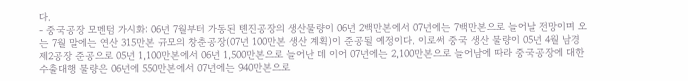다.
- 중국공장 모멘텀 가시화: 06년 7월부터 가동된 톈진공장의 생산물량이 06년 2백만본에서 07년에는 7백만본으로 늘어날 전망이며 오는 7월 말에는 연산 315만본 규모의 창춘공장(07년 100만본 생산 계획)이 준공될 예정이다. 이로써 중국 생산 물량이 05년 4월 남경 제2공장 준공으로 05년 1,100만본에서 06년 1,500만본으로 늘어난 데 이어 07년에는 2,100만본으로 늘어남에 따라 중국공장에 대한 수출대행 물량은 06년에 550만본에서 07년에는 940만본으로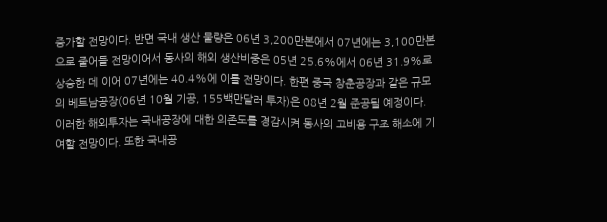증가할 전망이다. 반면 국내 생산 물량은 06년 3,200만본에서 07년에는 3,100만본으로 줄어들 전망이어서 동사의 해외 생산비중은 05년 25.6%에서 06년 31.9%로 상승한 데 이어 07년에는 40.4%에 이를 전망이다. 한편 중국 창춘공장과 같은 규모의 베트남공장(06년 10월 기공, 155백만달러 투자)은 08년 2월 준공될 예정이다. 이러한 해외투자는 국내공장에 대한 의존도를 경감시켜 동사의 고비용 구조 해소에 기여할 전망이다. 또한 국내공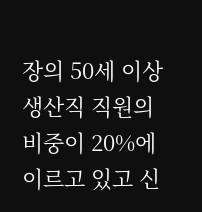장의 50세 이상 생산직 직원의 비중이 20%에 이르고 있고 신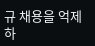규 채용을 억제하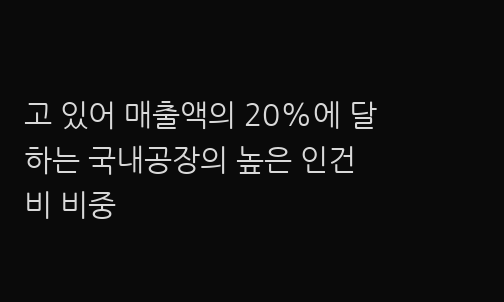고 있어 매출액의 20%에 달하는 국내공장의 높은 인건비 비중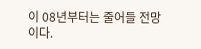이 08년부터는 줄어들 전망이다.